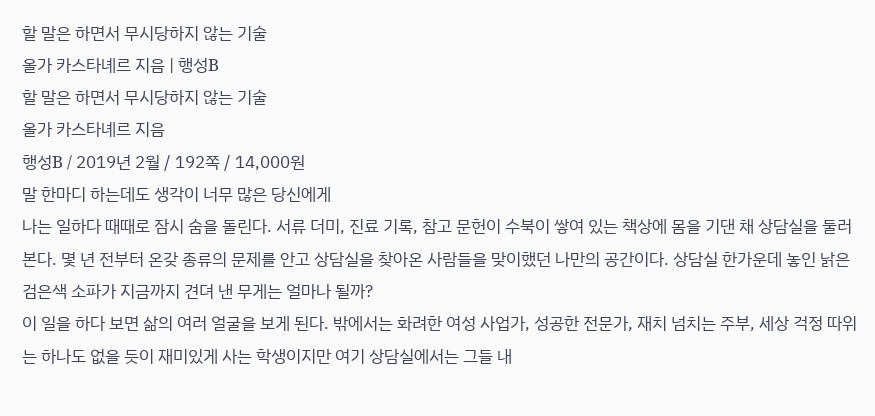할 말은 하면서 무시당하지 않는 기술
올가 카스타녜르 지음 | 행성B
할 말은 하면서 무시당하지 않는 기술
올가 카스타녜르 지음
행성B / 2019년 2월 / 192쪽 / 14,000원
말 한마디 하는데도 생각이 너무 많은 당신에게
나는 일하다 때때로 잠시 숨을 돌린다. 서류 더미, 진료 기록, 참고 문헌이 수북이 쌓여 있는 책상에 몸을 기댄 채 상담실을 둘러본다. 몇 년 전부터 온갖 종류의 문제를 안고 상담실을 찾아온 사람들을 맞이했던 나만의 공간이다. 상담실 한가운데 놓인 낡은 검은색 소파가 지금까지 견뎌 낸 무게는 얼마나 될까?
이 일을 하다 보면 삶의 여러 얼굴을 보게 된다. 밖에서는 화려한 여성 사업가, 성공한 전문가, 재치 넘치는 주부, 세상 걱정 따위는 하나도 없을 듯이 재미있게 사는 학생이지만 여기 상담실에서는 그들 내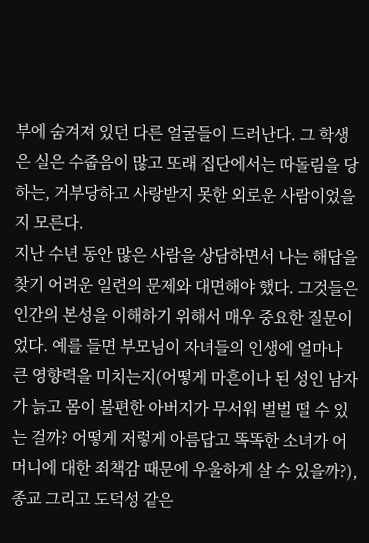부에 숨겨져 있던 다른 얼굴들이 드러난다. 그 학생은 실은 수줍음이 많고 또래 집단에서는 따돌림을 당하는, 거부당하고 사랑받지 못한 외로운 사람이었을지 모른다.
지난 수년 동안 많은 사람을 상담하면서 나는 해답을 찾기 어려운 일련의 문제와 대면해야 했다. 그것들은 인간의 본성을 이해하기 위해서 매우 중요한 질문이었다. 예를 들면 부모님이 자녀들의 인생에 얼마나 큰 영향력을 미치는지(어떻게 마흔이나 된 성인 남자가 늙고 몸이 불편한 아버지가 무서워 벌벌 떨 수 있는 걸까? 어떻게 저렇게 아름답고 똑똑한 소녀가 어머니에 대한 죄책감 때문에 우울하게 살 수 있을까?), 종교 그리고 도덕성 같은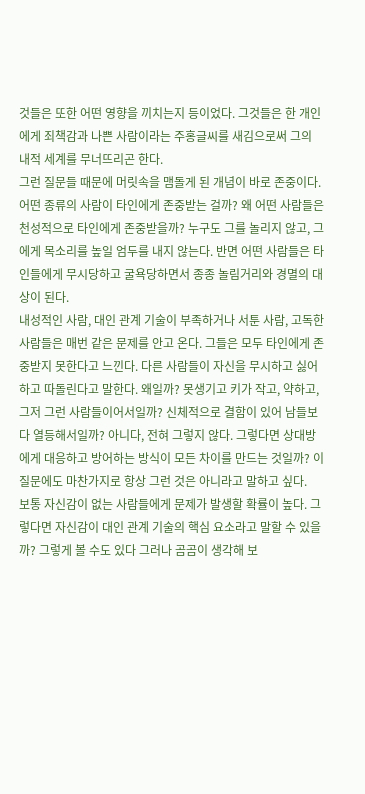것들은 또한 어떤 영향을 끼치는지 등이었다. 그것들은 한 개인에게 죄책감과 나쁜 사람이라는 주홍글씨를 새김으로써 그의 내적 세계를 무너뜨리곤 한다.
그런 질문들 때문에 머릿속을 맴돌게 된 개념이 바로 존중이다. 어떤 종류의 사람이 타인에게 존중받는 걸까? 왜 어떤 사람들은 천성적으로 타인에게 존중받을까? 누구도 그를 놀리지 않고, 그에게 목소리를 높일 엄두를 내지 않는다. 반면 어떤 사람들은 타인들에게 무시당하고 굴욕당하면서 종종 놀림거리와 경멸의 대상이 된다.
내성적인 사람, 대인 관계 기술이 부족하거나 서툰 사람, 고독한 사람들은 매번 같은 문제를 안고 온다. 그들은 모두 타인에게 존중받지 못한다고 느낀다. 다른 사람들이 자신을 무시하고 싫어하고 따돌린다고 말한다. 왜일까? 못생기고 키가 작고, 약하고, 그저 그런 사람들이어서일까? 신체적으로 결함이 있어 남들보다 열등해서일까? 아니다, 전혀 그렇지 않다. 그렇다면 상대방에게 대응하고 방어하는 방식이 모든 차이를 만드는 것일까? 이 질문에도 마찬가지로 항상 그런 것은 아니라고 말하고 싶다.
보통 자신감이 없는 사람들에게 문제가 발생할 확률이 높다. 그렇다면 자신감이 대인 관계 기술의 핵심 요소라고 말할 수 있을까? 그렇게 볼 수도 있다 그러나 곰곰이 생각해 보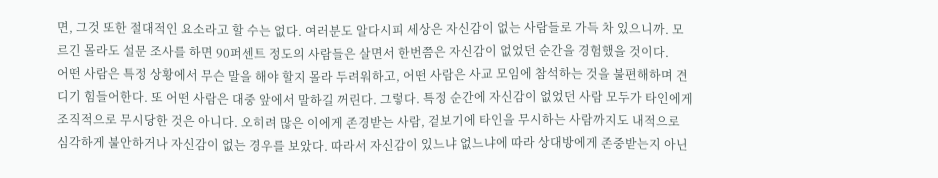면, 그것 또한 절대적인 요소라고 할 수는 없다. 여러분도 알다시피 세상은 자신감이 없는 사람들로 가득 차 있으니까. 모르긴 몰라도 설문 조사를 하면 90퍼센트 정도의 사람들은 살면서 한번쯤은 자신감이 없었던 순간을 경험했을 것이다.
어떤 사람은 특정 상황에서 무슨 말을 해야 할지 몰라 두려워하고, 어떤 사람은 사교 모임에 참석하는 것을 불편해하며 견디기 힘들어한다. 또 어떤 사람은 대중 앞에서 말하길 꺼린다. 그렇다. 특정 순간에 자신감이 없었던 사람 모두가 타인에게 조직적으로 무시당한 것은 아니다. 오히려 많은 이에게 존경받는 사람, 겉보기에 타인을 무시하는 사람까지도 내적으로 심각하게 불안하거나 자신감이 없는 경우를 보았다. 따라서 자신감이 있느냐 없느냐에 따라 상대방에게 존중받는지 아닌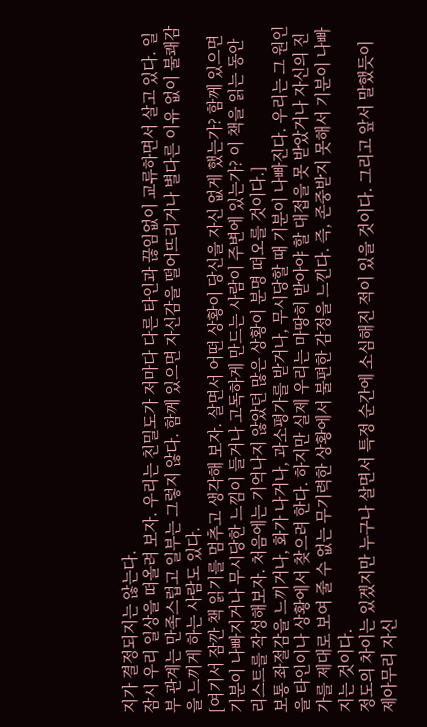지가 결정되지는 않는다.
잠시 우리 일상을 떠올려 보자. 우리는 친밀도가 저마다 다른 타인과 끊임없이 교류하면서 살고 있다. 일부 관계는 만족스럽고 일부는 그렇지 않다. 함께 있으면 자신감을 떨어뜨리거나 별다른 이유 없이 불쾌감을 느끼게 하는 사람도 있다.
[여기서 잠깐 책 읽기를 멈추고 생각해 보자. 살면서 어떤 상황이 당신을 자신 없게 했는가? 함께 있으면 기분이 나빠지거나 무시당한 느낌이 들거나 고독하게 만드는 사람이 주변에 있는가? 이 책을 읽는 동안 리스트를 작성해보자. 처음에는 기억나지 않았던 많은 상황이 분명 떠오를 것이다.]
보통 좌절감을 느끼거나, 화가 나거나, 과소평가를 받거나, 무시당할 때 기분이 나빠진다. 우리는 그 원인을 타인이나 상황에서 찾으려 한다. 하지만 실제 우리는 마땅히 받아야 할 대접을 못 받았거나 자신의 진가를 제대로 보여 줄 수 없는 무기력한 상황에서 불편한 감정을 느낀다. 즉, 존중받지 못해서 기분이 나빠지는 것이다.
정도의 차이는 있겠지만 누구나 살면서 특정 순간에 소심해진 적이 있을 것이다. 그리고 앞서 말했듯이 제아무리 자신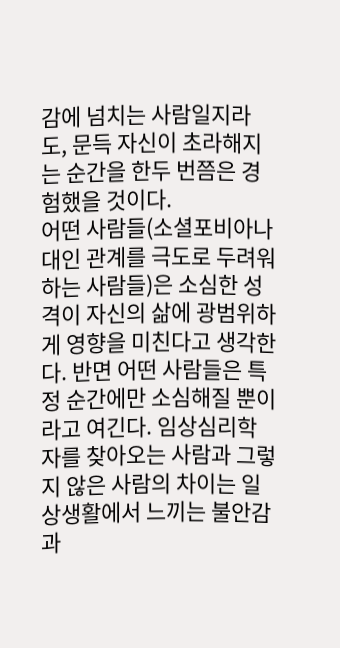감에 넘치는 사람일지라도, 문득 자신이 초라해지는 순간을 한두 번쯤은 경험했을 것이다.
어떤 사람들(소셜포비아나 대인 관계를 극도로 두려워하는 사람들)은 소심한 성격이 자신의 삶에 광범위하게 영향을 미친다고 생각한다. 반면 어떤 사람들은 특정 순간에만 소심해질 뿐이라고 여긴다. 임상심리학자를 찾아오는 사람과 그렇지 않은 사람의 차이는 일상생활에서 느끼는 불안감과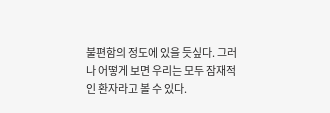불편함의 정도에 있을 듯싶다. 그러나 어떻게 보면 우리는 모두 잠재적인 환자라고 볼 수 있다.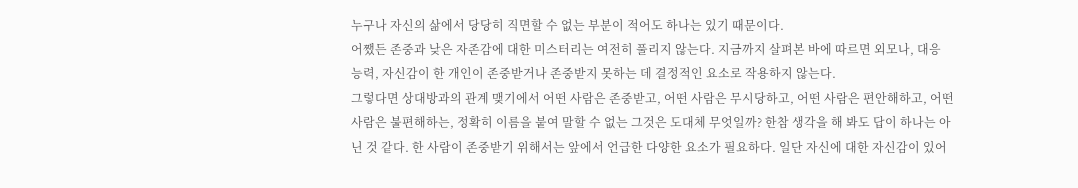누구나 자신의 삶에서 당당히 직면할 수 없는 부분이 적어도 하나는 있기 때문이다.
어쨌든 존중과 낮은 자존감에 대한 미스터리는 여전히 풀리지 않는다. 지금까지 살펴본 바에 따르면 외모나, 대응 능력, 자신감이 한 개인이 존중받거나 존중받지 못하는 데 결정적인 요소로 작용하지 않는다.
그렇다면 상대방과의 관계 맺기에서 어떤 사람은 존중받고, 어떤 사람은 무시당하고, 어떤 사람은 편안해하고, 어떤 사람은 불편해하는, 정확히 이름을 붙여 말할 수 없는 그것은 도대체 무엇일까? 한참 생각을 해 봐도 답이 하나는 아닌 것 같다. 한 사람이 존중받기 위해서는 앞에서 언급한 다양한 요소가 필요하다. 일단 자신에 대한 자신감이 있어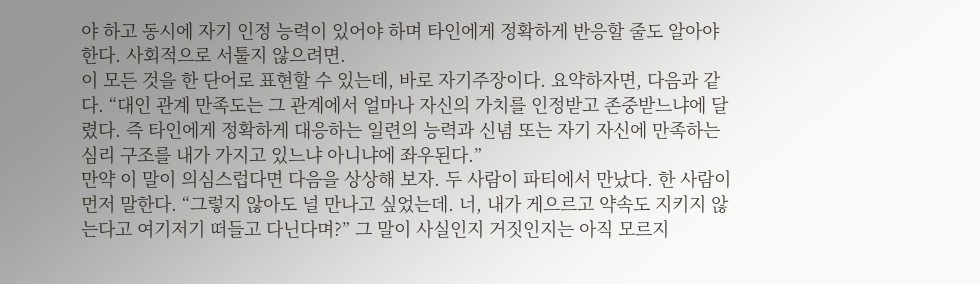야 하고 동시에 자기 인정 능력이 있어야 하며 타인에게 정확하게 반응할 줄도 알아야 한다. 사회적으로 서툴지 않으려면.
이 모든 것을 한 단어로 표현할 수 있는데, 바로 자기주장이다. 요약하자면, 다음과 같다. “대인 관계 만족도는 그 관계에서 얼마나 자신의 가치를 인정받고 존중받느냐에 달렸다. 즉 타인에게 정확하게 대응하는 일련의 능력과 신념 또는 자기 자신에 만족하는 심리 구조를 내가 가지고 있느냐 아니냐에 좌우된다.”
만약 이 말이 의심스럽다면 다음을 상상해 보자. 두 사람이 파티에서 만났다. 한 사람이 먼저 말한다. “그렇지 않아도 널 만나고 싶었는데. 너, 내가 게으르고 약속도 지키지 않는다고 여기저기 떠들고 다닌다며?” 그 말이 사실인지 거짓인지는 아직 모르지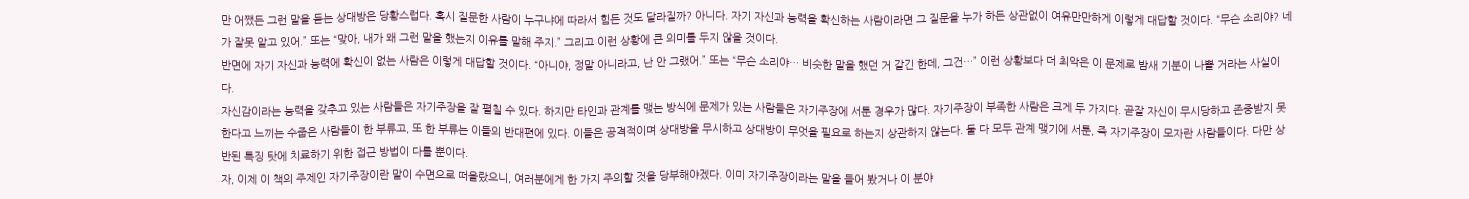만 어쨌든 그런 말을 듣는 상대방은 당황스럽다. 혹시 질문한 사람이 누구냐에 따라서 힘든 것도 달라질까? 아니다. 자기 자신과 능력을 확신하는 사람이라면 그 질문을 누가 하든 상관없이 여유만만하게 이렇게 대답할 것이다. “무슨 소리야? 네가 잘못 알고 있어.” 또는 “맞아, 내가 왜 그런 말을 했는지 이유를 말해 주지.” 그리고 이런 상황에 큰 의미를 두지 않을 것이다.
반면에 자기 자신과 능력에 확신이 없는 사람은 이렇게 대답할 것이다. “아니야, 정말 아니라고, 난 안 그랬어.” 또는 “무슨 소리야… 비슷한 말을 했던 거 같긴 한데, 그건…” 이런 상황보다 더 최악은 이 문제로 밤새 기분이 나쁠 거라는 사실이다.
자신감이라는 능력을 갖추고 있는 사람들은 자기주장을 잘 펼칠 수 있다. 하지만 타인과 관계를 맺는 방식에 문제가 있는 사람들은 자기주장에 서툰 경우가 많다. 자기주장이 부족한 사람은 크게 두 가지다. 곧잘 자신이 무시당하고 존중받지 못한다고 느끼는 수줍은 사람들이 한 부류고, 또 한 부류는 이들의 반대편에 있다. 이들은 공격적이며 상대방을 무시하고 상대방이 무엇을 필요로 하는지 상관하지 않는다. 둘 다 모두 관계 맺기에 서툰, 즉 자기주장이 모자란 사람들이다. 다만 상반된 특징 탓에 치료하기 위한 접근 방법이 다를 뿐이다.
자, 이제 이 책의 주제인 자기주장이란 말이 수면으로 떠올랐으니, 여러분에게 한 가지 주의할 것을 당부해야겠다. 이미 자기주장이라는 말을 들어 봤거나 이 분야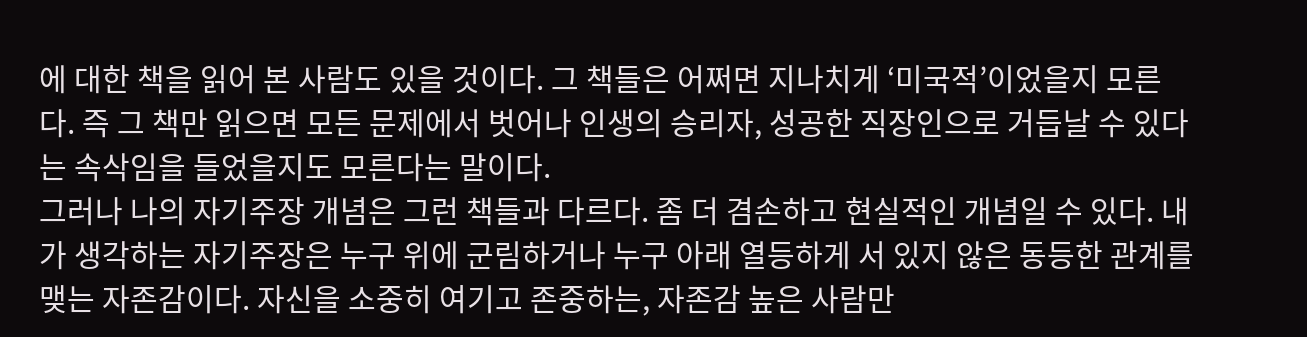에 대한 책을 읽어 본 사람도 있을 것이다. 그 책들은 어쩌면 지나치게 ‘미국적’이었을지 모른다. 즉 그 책만 읽으면 모든 문제에서 벗어나 인생의 승리자, 성공한 직장인으로 거듭날 수 있다는 속삭임을 들었을지도 모른다는 말이다.
그러나 나의 자기주장 개념은 그런 책들과 다르다. 좀 더 겸손하고 현실적인 개념일 수 있다. 내가 생각하는 자기주장은 누구 위에 군림하거나 누구 아래 열등하게 서 있지 않은 동등한 관계를 맺는 자존감이다. 자신을 소중히 여기고 존중하는, 자존감 높은 사람만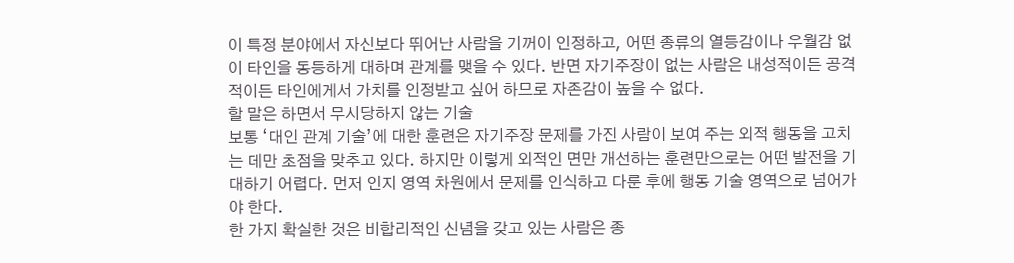이 특정 분야에서 자신보다 뛰어난 사람을 기꺼이 인정하고, 어떤 종류의 열등감이나 우월감 없이 타인을 동등하게 대하며 관계를 맺을 수 있다. 반면 자기주장이 없는 사람은 내성적이든 공격적이든 타인에게서 가치를 인정받고 싶어 하므로 자존감이 높을 수 없다.
할 말은 하면서 무시당하지 않는 기술
보통 ‘대인 관계 기술’에 대한 훈련은 자기주장 문제를 가진 사람이 보여 주는 외적 행동을 고치는 데만 초점을 맞추고 있다. 하지만 이렇게 외적인 면만 개선하는 훈련만으로는 어떤 발전을 기대하기 어렵다. 먼저 인지 영역 차원에서 문제를 인식하고 다룬 후에 행동 기술 영역으로 넘어가야 한다.
한 가지 확실한 것은 비합리적인 신념을 갖고 있는 사람은 종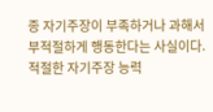종 자기주장이 부족하거나 과해서 부적절하게 행동한다는 사실이다. 적절한 자기주장 능력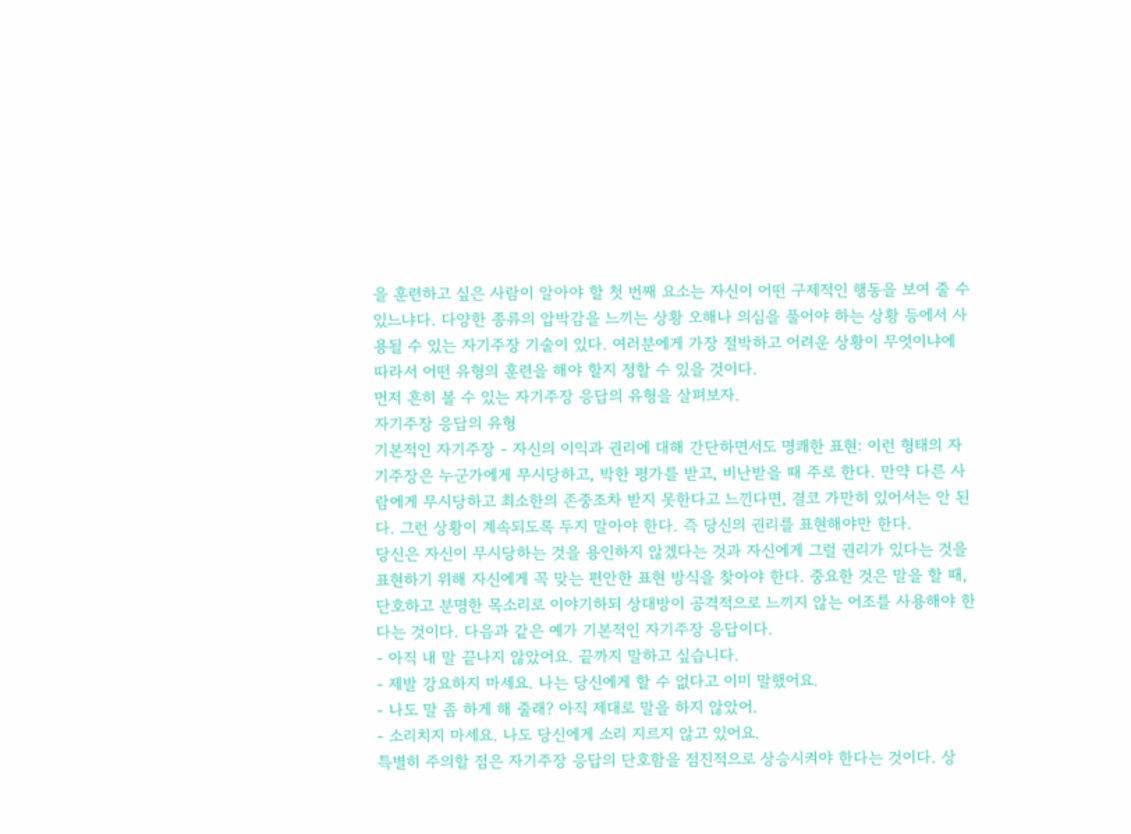을 훈련하고 싶은 사람이 알아야 할 첫 번째 요소는 자신이 어떤 구제적인 행동을 보여 줄 수 있느냐다. 다양한 종류의 압박감을 느끼는 상황 오해나 의심을 풀어야 하는 상황 등에서 사용될 수 있는 자기주장 기술이 있다. 여러분에게 가장 절박하고 어려운 상황이 무엇이냐에 따라서 어떤 유형의 훈련을 해야 할지 정할 수 있을 것이다.
먼저 흔히 볼 수 있는 자기주장 응답의 유형을 살펴보자.
자기주장 응답의 유형
기본적인 자기주장 - 자신의 이익과 권리에 대해 간단하면서도 명쾌한 표현: 이런 형태의 자기주장은 누군가에게 무시당하고, 박한 평가를 받고, 비난받을 때 주로 한다. 만약 다른 사람에게 무시당하고 최소한의 존중조차 받지 못한다고 느낀다면, 결코 가만히 있어서는 안 된다. 그런 상황이 계속되도록 두지 말아야 한다. 즉 당신의 권리를 표현해야만 한다.
당신은 자신이 무시당하는 것을 용인하지 않겠다는 것과 자신에게 그럴 권리가 있다는 것을 표현하기 위해 자신에게 꼭 맞는 편안한 표현 방식을 찾아야 한다. 중요한 것은 말을 할 때, 단호하고 분명한 목소리로 이야기하되 상대방이 공격적으로 느끼지 않는 어조를 사용해야 한다는 것이다. 다음과 같은 예가 기본적인 자기주장 응답이다.
- 아직 내 말 끝나지 않았어요. 끝까지 말하고 싶습니다.
- 제발 강요하지 마세요. 나는 당신에게 할 수 없다고 이미 말했어요.
- 나도 말 좀 하게 해 줄래? 아직 제대로 말을 하지 않았어.
- 소리치지 마세요. 나도 당신에게 소리 지르지 않고 있어요.
특별히 주의할 점은 자기주장 응답의 단호함을 점진적으로 상승시켜야 한다는 것이다. 상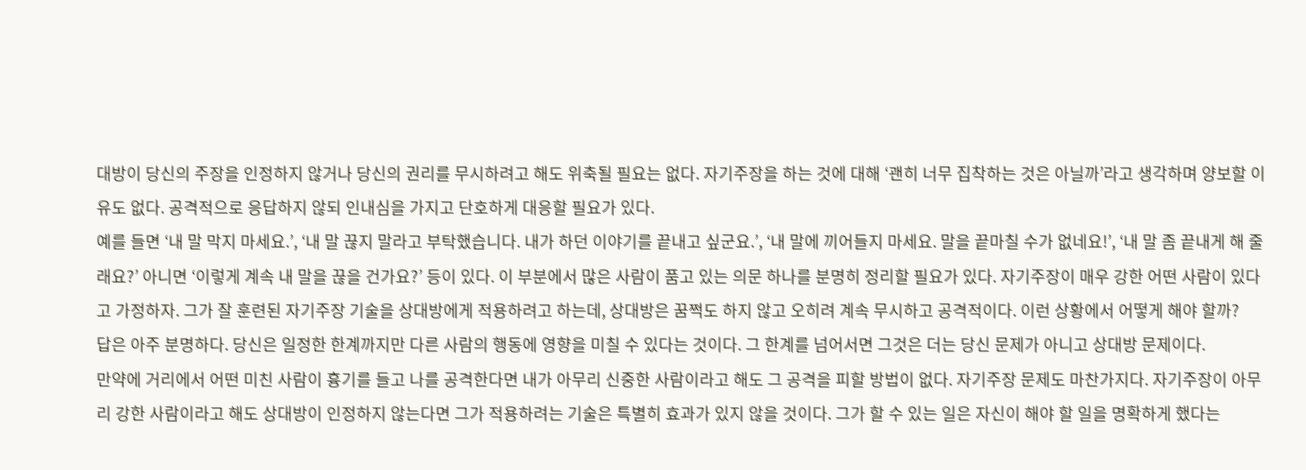대방이 당신의 주장을 인정하지 않거나 당신의 권리를 무시하려고 해도 위축될 필요는 없다. 자기주장을 하는 것에 대해 ‘괜히 너무 집착하는 것은 아닐까’라고 생각하며 양보할 이유도 없다. 공격적으로 응답하지 않되 인내심을 가지고 단호하게 대응할 필요가 있다.
예를 들면 ‘내 말 막지 마세요.’, ‘내 말 끊지 말라고 부탁했습니다. 내가 하던 이야기를 끝내고 싶군요.’, ‘내 말에 끼어들지 마세요. 말을 끝마칠 수가 없네요!’, ‘내 말 좀 끝내게 해 줄래요?’ 아니면 ‘이렇게 계속 내 말을 끊을 건가요?’ 등이 있다. 이 부분에서 많은 사람이 품고 있는 의문 하나를 분명히 정리할 필요가 있다. 자기주장이 매우 강한 어떤 사람이 있다고 가정하자. 그가 잘 훈련된 자기주장 기술을 상대방에게 적용하려고 하는데, 상대방은 꿈쩍도 하지 않고 오히려 계속 무시하고 공격적이다. 이런 상황에서 어떻게 해야 할까?
답은 아주 분명하다. 당신은 일정한 한계까지만 다른 사람의 행동에 영향을 미칠 수 있다는 것이다. 그 한계를 넘어서면 그것은 더는 당신 문제가 아니고 상대방 문제이다.
만약에 거리에서 어떤 미친 사람이 흉기를 들고 나를 공격한다면 내가 아무리 신중한 사람이라고 해도 그 공격을 피할 방법이 없다. 자기주장 문제도 마찬가지다. 자기주장이 아무리 강한 사람이라고 해도 상대방이 인정하지 않는다면 그가 적용하려는 기술은 특별히 효과가 있지 않을 것이다. 그가 할 수 있는 일은 자신이 해야 할 일을 명확하게 했다는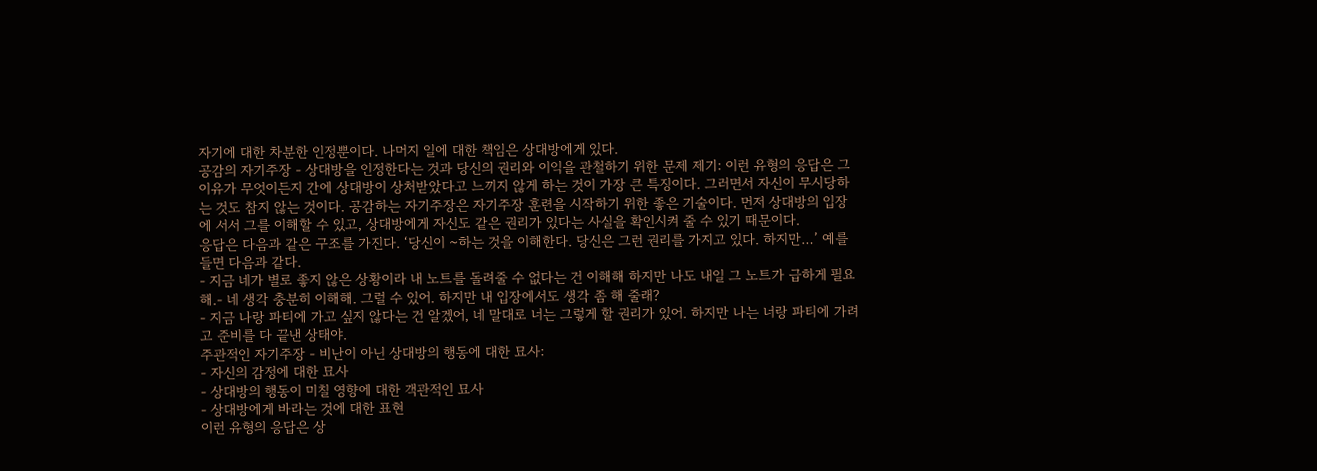자기에 대한 차분한 인정뿐이다. 나머지 일에 대한 책임은 상대방에게 있다.
공감의 자기주장 - 상대방을 인정한다는 것과 당신의 권리와 이익을 관철하기 위한 문제 제기: 이런 유형의 응답은 그 이유가 무엇이든지 간에 상대방이 상처받았다고 느끼지 않게 하는 것이 가장 큰 특징이다. 그러면서 자신이 무시당하는 것도 참지 않는 것이다. 공감하는 자기주장은 자기주장 훈련을 시작하기 위한 좋은 기술이다. 먼저 상대방의 입장에 서서 그를 이해할 수 있고, 상대방에게 자신도 같은 권리가 있다는 사실을 확인시켜 줄 수 있기 때문이다.
응답은 다음과 같은 구조를 가진다. ‘당신이 ~하는 것을 이해한다. 당신은 그런 권리를 가지고 있다. 하지만…’ 예를 들면 다음과 같다.
- 지금 네가 별로 좋지 않은 상황이라 내 노트를 돌려줄 수 없다는 건 이해해 하지만 나도 내일 그 노트가 급하게 필요해.- 네 생각 충분히 이해해. 그럴 수 있어. 하지만 내 입장에서도 생각 좀 해 줄래?
- 지금 나랑 파티에 가고 싶지 않다는 건 알겠어, 네 말대로 너는 그렇게 할 권리가 있어. 하지만 나는 너랑 파티에 가려고 준비를 다 끝낸 상태야.
주관적인 자기주장 - 비난이 아닌 상대방의 행동에 대한 묘사:
- 자신의 감정에 대한 묘사
- 상대방의 행동이 미칠 영향에 대한 객관적인 묘사
- 상대방에게 바라는 것에 대한 표현
이런 유형의 응답은 상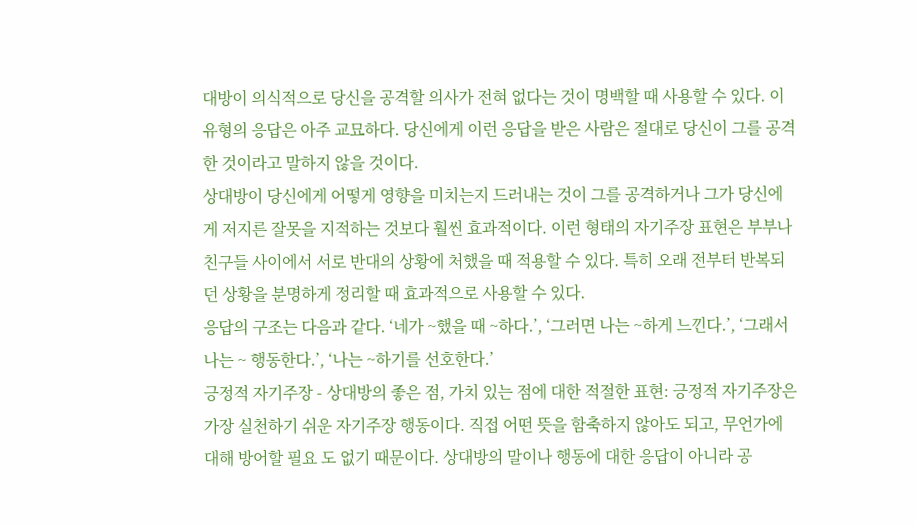대방이 의식적으로 당신을 공격할 의사가 전혀 없다는 것이 명백할 때 사용할 수 있다. 이 유형의 응답은 아주 교묘하다. 당신에게 이런 응답을 받은 사람은 절대로 당신이 그를 공격한 것이라고 말하지 않을 것이다.
상대방이 당신에게 어떻게 영향을 미치는지 드러내는 것이 그를 공격하거나 그가 당신에게 저지른 잘못을 지적하는 것보다 훨씬 효과적이다. 이런 형태의 자기주장 표현은 부부나 친구들 사이에서 서로 반대의 상황에 처했을 때 적용할 수 있다. 특히 오래 전부터 반복되던 상황을 분명하게 정리할 때 효과적으로 사용할 수 있다.
응답의 구조는 다음과 같다. ‘네가 ~했을 때 ~하다.’, ‘그러면 나는 ~하게 느낀다.’, ‘그래서 나는 ~ 행동한다.’, ‘나는 ~하기를 선호한다.’
긍정적 자기주장 - 상대방의 좋은 점, 가치 있는 점에 대한 적절한 표현: 긍정적 자기주장은 가장 실천하기 쉬운 자기주장 행동이다. 직접 어떤 뜻을 함축하지 않아도 되고, 무언가에 대해 방어할 필요 도 없기 때문이다. 상대방의 말이나 행동에 대한 응답이 아니라 공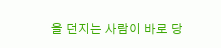을 던지는 사람이 바로 당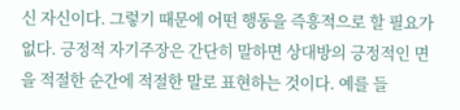신 자신이다. 그렇기 때문에 어떤 행동을 즉흥적으로 할 필요가 없다. 긍정적 자기주장은 간단히 말하면 상대방의 긍정적인 면을 적절한 순간에 적절한 말로 표현하는 것이다. 예를 들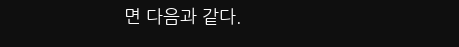면 다음과 같다.